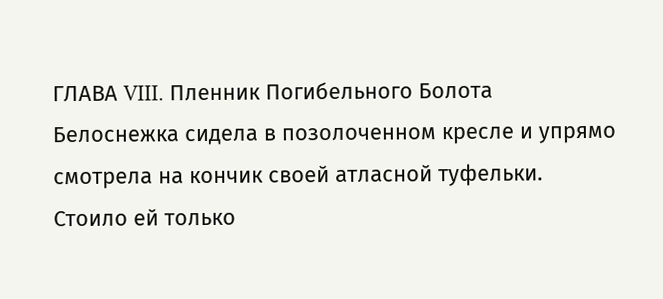ГЛАВА VIII. Пленник Погибельного Болота
Белоснежка сидела в позолоченном кресле и упрямо смотрела на кончик своей атласной туфельки. Стоило ей только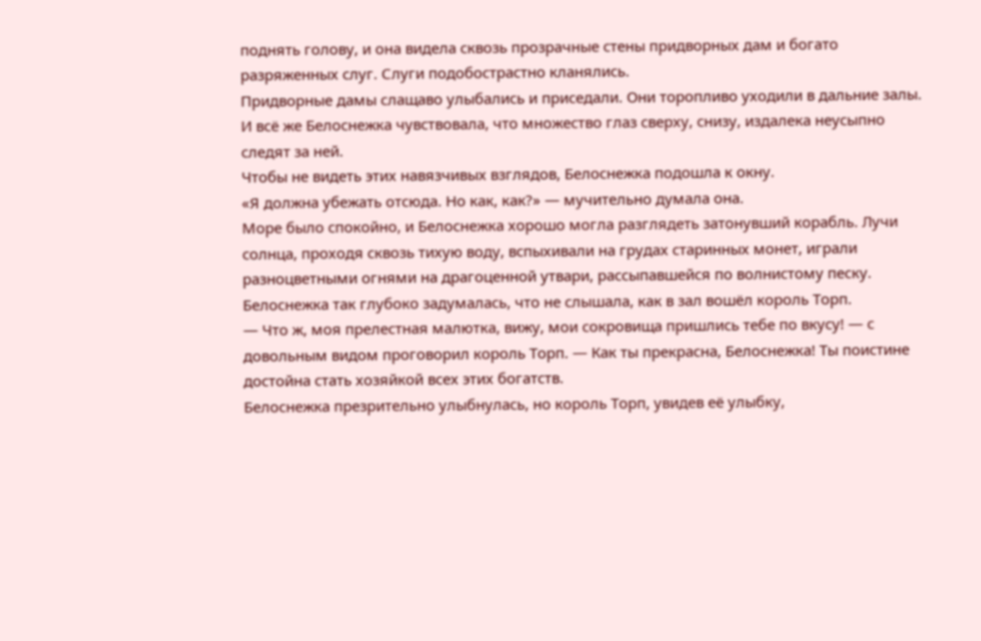поднять голову, и она видела сквозь прозрачные стены придворных дам и богато разряженных слуг. Слуги подобострастно кланялись.
Придворные дамы слащаво улыбались и приседали. Они торопливо уходили в дальние залы. И всё же Белоснежка чувствовала, что множество глаз сверху, снизу, издалека неусыпно следят за ней.
Чтобы не видеть этих навязчивых взглядов, Белоснежка подошла к окну.
«Я должна убежать отсюда. Но как, как?» — мучительно думала она.
Море было спокойно, и Белоснежка хорошо могла разглядеть затонувший корабль. Лучи солнца, проходя сквозь тихую воду, вспыхивали на грудах старинных монет, играли разноцветными огнями на драгоценной утвари, рассыпавшейся по волнистому песку.
Белоснежка так глубоко задумалась, что не слышала, как в зал вошёл король Торп.
— Что ж, моя прелестная малютка, вижу, мои сокровища пришлись тебе по вкусу! — с довольным видом проговорил король Торп. — Как ты прекрасна, Белоснежка! Ты поистине достойна стать хозяйкой всех этих богатств.
Белоснежка презрительно улыбнулась, но король Торп, увидев её улыбку,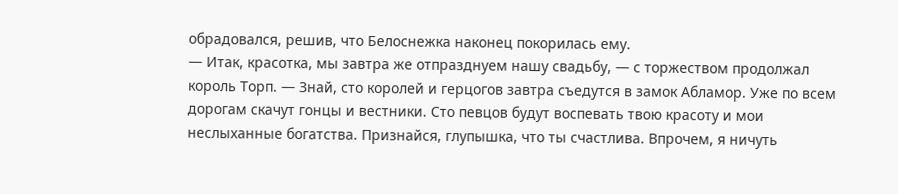обрадовался, решив, что Белоснежка наконец покорилась ему.
— Итак, красотка, мы завтра же отпразднуем нашу свадьбу, — с торжеством продолжал король Торп. — Знай, сто королей и герцогов завтра съедутся в замок Абламор. Уже по всем дорогам скачут гонцы и вестники. Сто певцов будут воспевать твою красоту и мои неслыханные богатства. Признайся, глупышка, что ты счастлива. Впрочем, я ничуть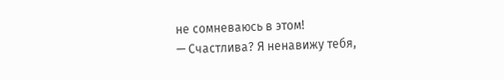не сомневаюсь в этом!
— Счастлива? Я ненавижу тебя,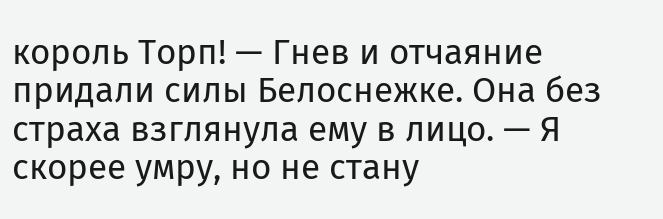король Торп! — Гнев и отчаяние придали силы Белоснежке. Она без страха взглянула ему в лицо. — Я скорее умру, но не стану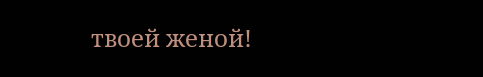твоей женой!